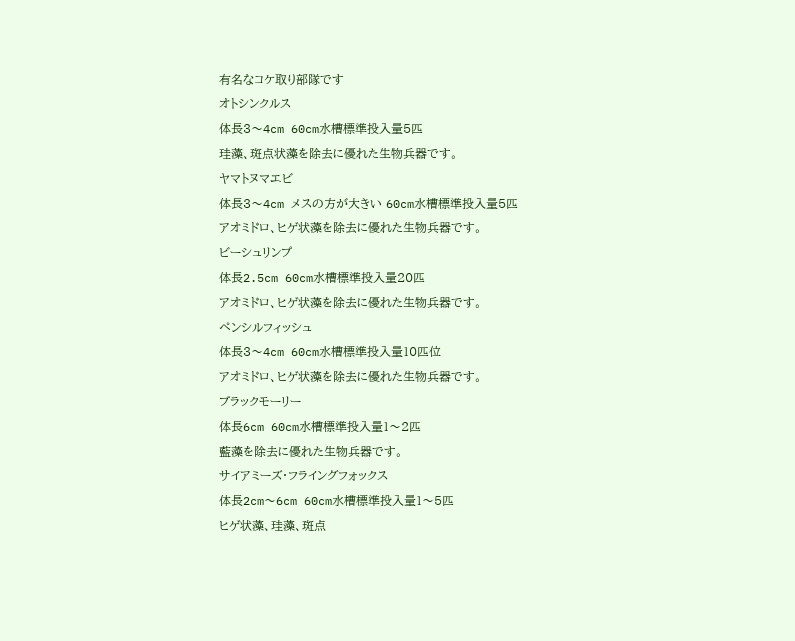有名なコケ取り部隊です
オトシンクルス
体長3〜4cm 60cm水槽標準投入量5匹
珪藻、斑点状藻を除去に優れた生物兵器です。
ヤマトヌマエビ
体長3〜4cm メスの方が大きい 60cm水槽標準投入量5匹
アオミドロ、ヒゲ状藻を除去に優れた生物兵器です。
ビーシュリンプ
体長2.5cm 60cm水槽標準投入量20匹
アオミドロ、ヒゲ状藻を除去に優れた生物兵器です。
ペンシルフィッシュ
体長3〜4cm 60cm水槽標準投入量10匹位
アオミドロ、ヒゲ状藻を除去に優れた生物兵器です。
ブラックモーリー
体長6cm 60cm水槽標準投入量1〜2匹
藍藻を除去に優れた生物兵器です。
サイアミーズ・フライングフォックス
体長2cm〜6cm 60cm水槽標準投入量1〜5匹
ヒゲ状藻、珪藻、斑点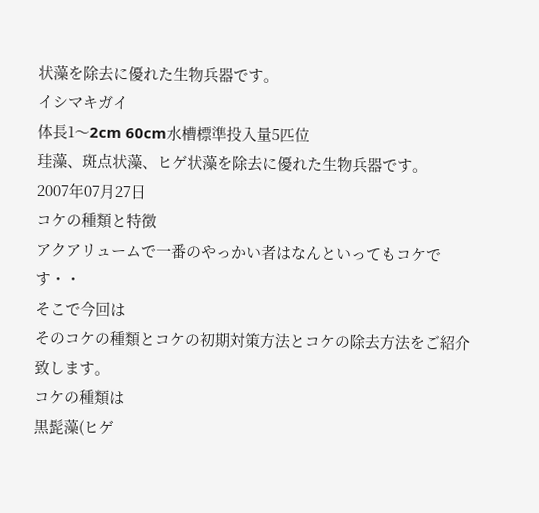状藻を除去に優れた生物兵器です。
イシマキガイ
体長1〜2cm 60cm水槽標準投入量5匹位
珪藻、斑点状藻、ヒゲ状藻を除去に優れた生物兵器です。
2007年07月27日
コケの種類と特徴
アクアリュームで一番のやっかい者はなんといってもコケです・・
そこで今回は
そのコケの種類とコケの初期対策方法とコケの除去方法をご紹介致します。
コケの種類は
黒髭藻(ヒゲ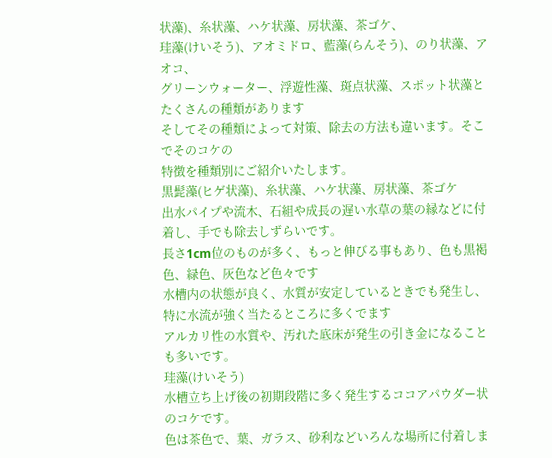状藻)、糸状藻、ハケ状藻、房状藻、茶ゴケ、
珪藻(けいそう)、アオミドロ、藍藻(らんそう)、のり状藻、アオコ、
グリーンウォーター、浮遊性藻、斑点状藻、スポット状藻と
たくさんの種類があります
そしてその種類によって対策、除去の方法も違います。そこでそのコケの
特徴を種類別にご紹介いたします。
黒髭藻(ヒゲ状藻)、糸状藻、ハケ状藻、房状藻、茶ゴケ
出水パイプや流木、石組や成長の遅い水草の葉の縁などに付着し、手でも除去しずらいです。
長さ1cm位のものが多く、もっと伸びる事もあり、色も黒褐色、緑色、灰色など色々です
水槽内の状態が良く、水質が安定しているときでも発生し、特に水流が強く当たるところに多くでます
アルカリ性の水質や、汚れた底床が発生の引き金になることも多いです。
珪藻(けいそう)
水槽立ち上げ後の初期段階に多く発生するココアパウダー状のコケです。
色は茶色で、葉、ガラス、砂利などいろんな場所に付着しま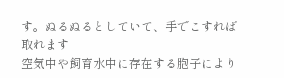す。ぬるぬるとしていて、手でこすれば取れます
空気中や飼育水中に存在する胞子により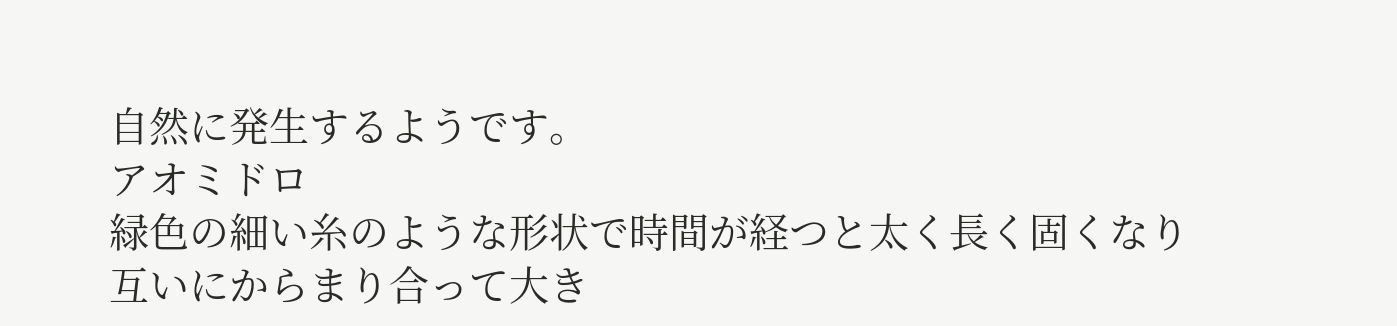自然に発生するようです。
アオミドロ
緑色の細い糸のような形状で時間が経つと太く長く固くなり
互いにからまり合って大き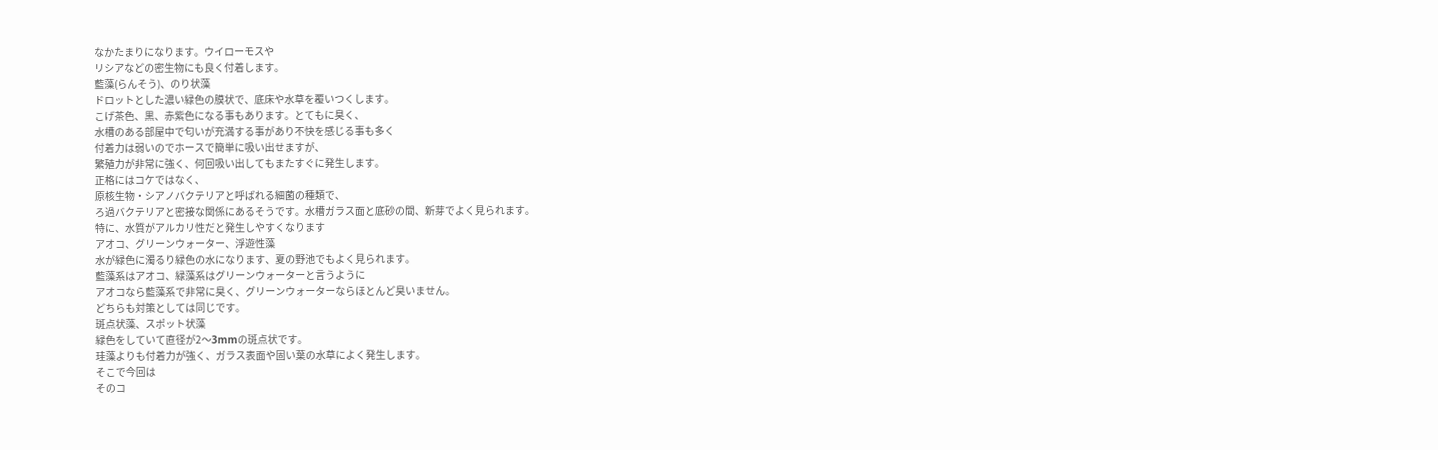なかたまりになります。ウイローモスや
リシアなどの密生物にも良く付着します。
藍藻(らんそう)、のり状藻
ドロットとした濃い緑色の膜状で、底床や水草を覆いつくします。
こげ茶色、黒、赤紫色になる事もあります。とてもに臭く、
水槽のある部屋中で匂いが充満する事があり不快を感じる事も多く
付着力は弱いのでホースで簡単に吸い出せますが、
繁殖力が非常に強く、何回吸い出してもまたすぐに発生します。
正格にはコケではなく、
原核生物・シアノバクテリアと呼ばれる細菌の種類で、
ろ過バクテリアと密接な関係にあるそうです。水槽ガラス面と底砂の間、新芽でよく見られます。
特に、水質がアルカリ性だと発生しやすくなります
アオコ、グリーンウォーター、浮遊性藻
水が緑色に濁るり緑色の水になります、夏の野池でもよく見られます。
藍藻系はアオコ、緑藻系はグリーンウォーターと言うように
アオコなら藍藻系で非常に臭く、グリーンウォーターならほとんど臭いません。
どちらも対策としては同じです。
斑点状藻、スポット状藻
緑色をしていて直径が2〜3mmの斑点状です。
珪藻よりも付着力が強く、ガラス表面や固い葉の水草によく発生します。
そこで今回は
そのコ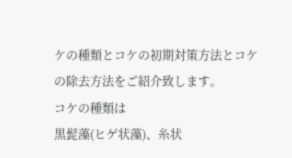ケの種類とコケの初期対策方法とコケの除去方法をご紹介致します。
コケの種類は
黒髭藻(ヒゲ状藻)、糸状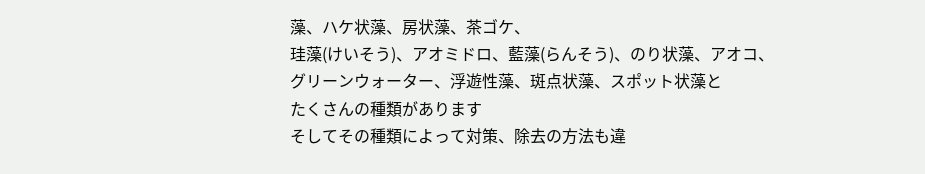藻、ハケ状藻、房状藻、茶ゴケ、
珪藻(けいそう)、アオミドロ、藍藻(らんそう)、のり状藻、アオコ、
グリーンウォーター、浮遊性藻、斑点状藻、スポット状藻と
たくさんの種類があります
そしてその種類によって対策、除去の方法も違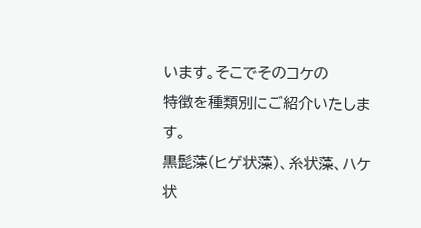います。そこでそのコケの
特徴を種類別にご紹介いたします。
黒髭藻(ヒゲ状藻)、糸状藻、ハケ状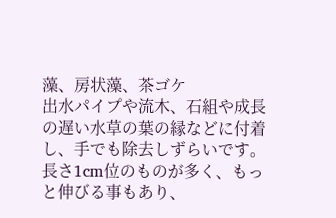藻、房状藻、茶ゴケ
出水パイプや流木、石組や成長の遅い水草の葉の縁などに付着し、手でも除去しずらいです。
長さ1cm位のものが多く、もっと伸びる事もあり、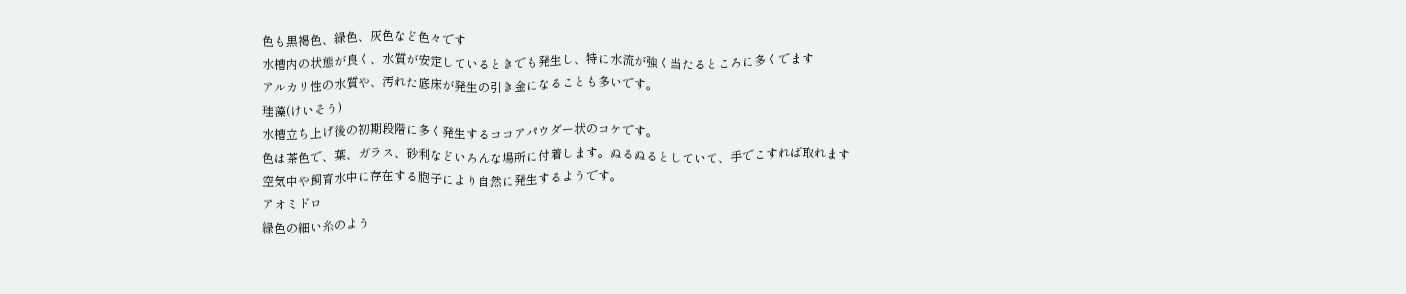色も黒褐色、緑色、灰色など色々です
水槽内の状態が良く、水質が安定しているときでも発生し、特に水流が強く当たるところに多くでます
アルカリ性の水質や、汚れた底床が発生の引き金になることも多いです。
珪藻(けいそう)
水槽立ち上げ後の初期段階に多く発生するココアパウダー状のコケです。
色は茶色で、葉、ガラス、砂利などいろんな場所に付着します。ぬるぬるとしていて、手でこすれば取れます
空気中や飼育水中に存在する胞子により自然に発生するようです。
アオミドロ
緑色の細い糸のよう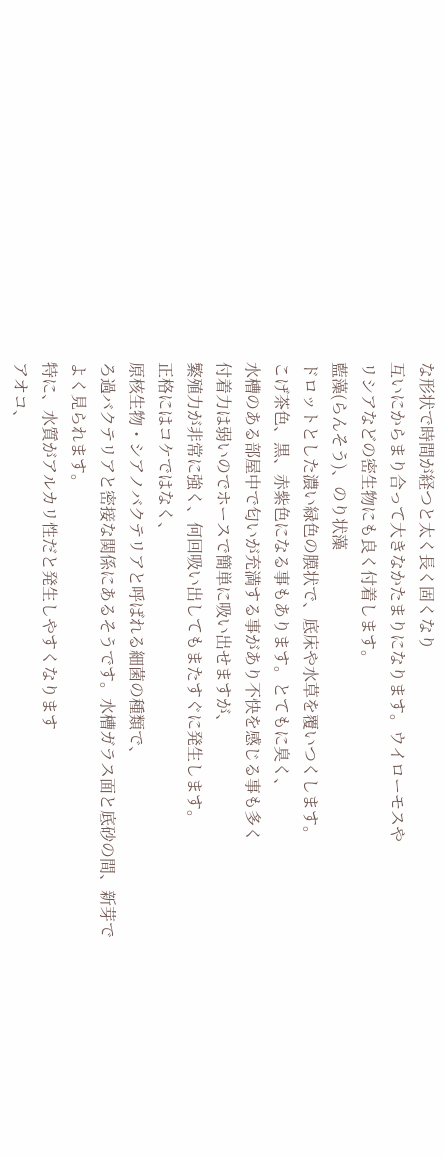な形状で時間が経つと太く長く固くなり
互いにからまり合って大きなかたまりになります。ウイローモスや
リシアなどの密生物にも良く付着します。
藍藻(らんそう)、のり状藻
ドロットとした濃い緑色の膜状で、底床や水草を覆いつくします。
こげ茶色、黒、赤紫色になる事もあります。とてもに臭く、
水槽のある部屋中で匂いが充満する事があり不快を感じる事も多く
付着力は弱いのでホースで簡単に吸い出せますが、
繁殖力が非常に強く、何回吸い出してもまたすぐに発生します。
正格にはコケではなく、
原核生物・シアノバクテリアと呼ばれる細菌の種類で、
ろ過バクテリアと密接な関係にあるそうです。水槽ガラス面と底砂の間、新芽でよく見られます。
特に、水質がアルカリ性だと発生しやすくなります
アオコ、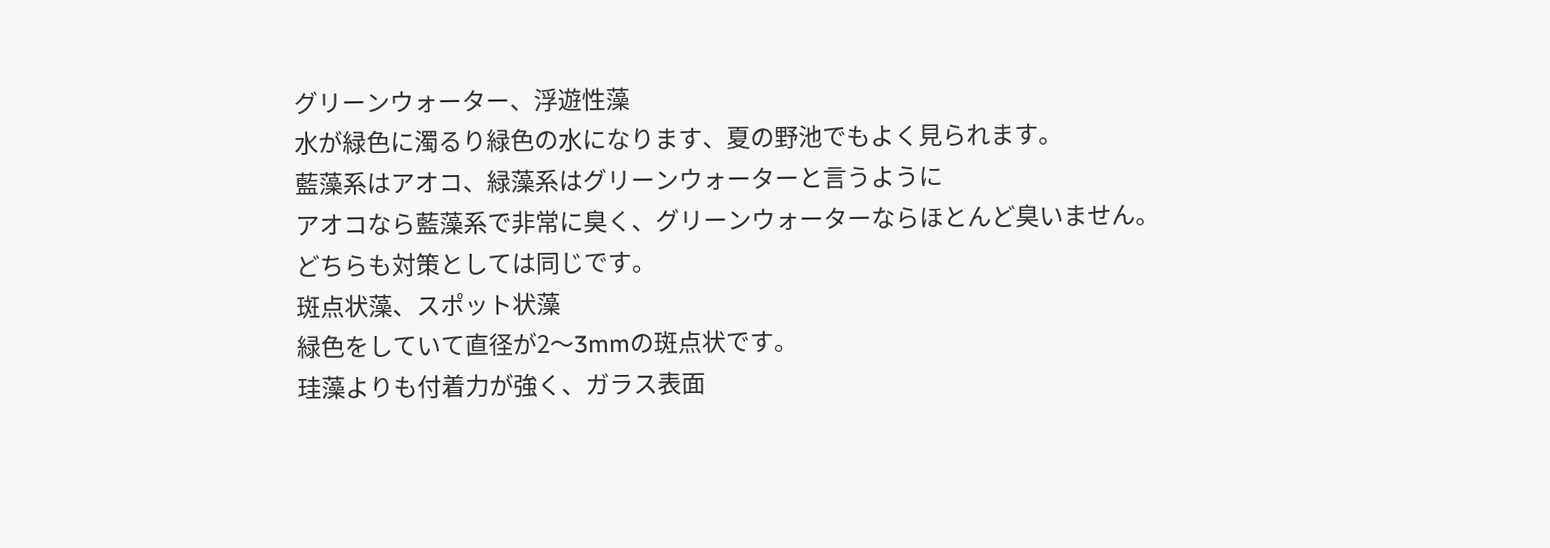グリーンウォーター、浮遊性藻
水が緑色に濁るり緑色の水になります、夏の野池でもよく見られます。
藍藻系はアオコ、緑藻系はグリーンウォーターと言うように
アオコなら藍藻系で非常に臭く、グリーンウォーターならほとんど臭いません。
どちらも対策としては同じです。
斑点状藻、スポット状藻
緑色をしていて直径が2〜3mmの斑点状です。
珪藻よりも付着力が強く、ガラス表面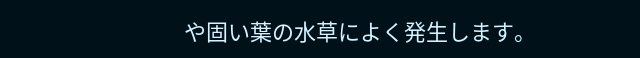や固い葉の水草によく発生します。